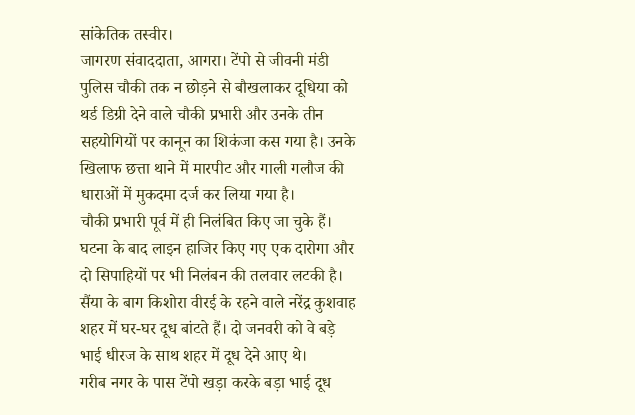सांकेतिक तस्वीर।
जागरण संवाददाता, आगरा। टेंपो से जीवनी मंडी पुलिस चौकी तक न छोड़ने से बौखलाकर दूधिया को थर्ड डिग्री देने वाले चौकी प्रभारी और उनके तीन सहयोगियों पर कानून का शिकंजा कस गया है। उनके खिलाफ छत्ता थाने में मारपीट और गाली गलौज की धाराओं में मुकदमा दर्ज कर लिया गया है।
चौकी प्रभारी पूर्व में ही निलंबित किए जा चुके हैं। घटना के बाद लाइन हाजिर किए गए एक दारोगा और दो सिपाहियों पर भी निलंबन की तलवार लटकी है। सैंया के बाग किशोरा वीरई के रहने वाले नरेंद्र कुशवाह शहर में घर-घर दूध बांटते हैं। दो जनवरी को वे बड़े भाई धीरज के साथ शहर में दूध देने आए थे।
गरीब नगर के पास टेंपो खड़ा करके बड़ा भाई दूध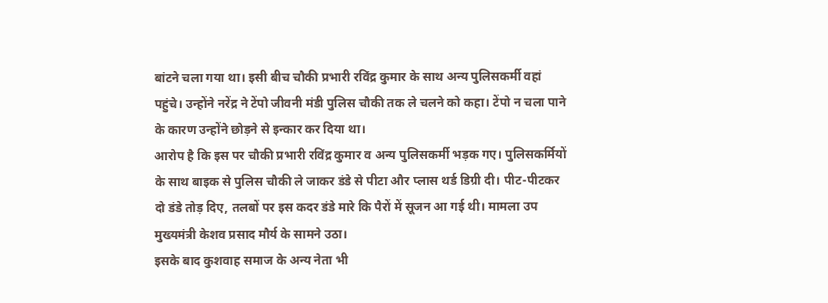बांटने चला गया था। इसी बीच चौकी प्रभारी रविंद्र कुमार के साथ अन्य पुलिसकर्मी वहां पहुंचे। उन्होंने नरेंद्र ने टेंपो जीवनी मंडी पुलिस चौकी तक ले चलने को कहा। टेंपो न चला पाने के कारण उन्होंने छोड़ने से इन्कार कर दिया था।
आरोप है कि इस पर चौकी प्रभारी रविंद्र कुमार व अन्य पुलिसकर्मी भड़क गए। पुलिसकर्मियों के साथ बाइक से पुलिस चौकी ले जाकर डंडे से पीटा और प्लास थर्ड डिग्री दी। पीट-पीटकर दो डंडे तोड़ दिए, तलबों पर इस कदर डंडे मारे कि पैरों में सूजन आ गई थी। मामला उप मुख्यमंत्री केशव प्रसाद मौर्य के सामने उठा।
इसके बाद कुशवाह समाज के अन्य नेता भी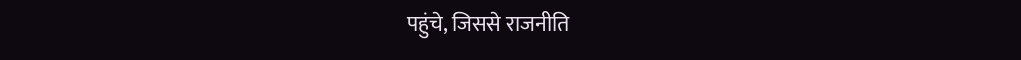पहुंचे, जिससे राजनीति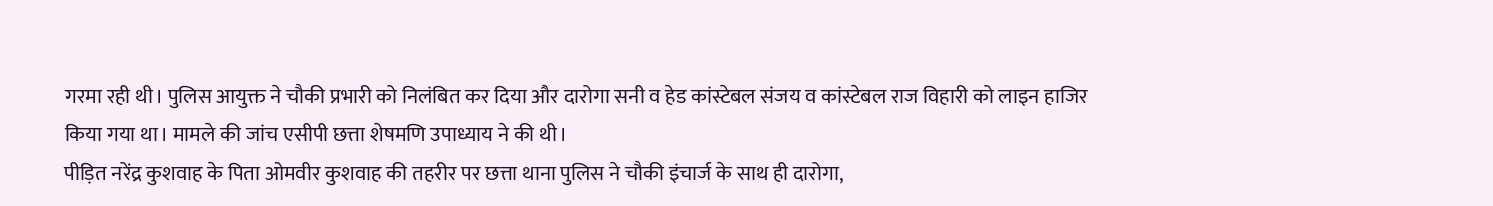गरमा रही थी। पुलिस आयुक्त ने चौकी प्रभारी को निलंबित कर दिया और दारोगा सनी व हेड कांस्टेबल संजय व कांस्टेबल राज विहारी को लाइन हाजिर किया गया था। मामले की जांच एसीपी छत्ता शेषमणि उपाध्याय ने की थी।
पीड़ित नरेंद्र कुशवाह के पिता ओमवीर कुशवाह की तहरीर पर छत्ता थाना पुलिस ने चौकी इंचार्ज के साथ ही दारोगा,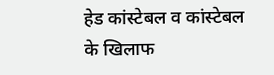हेड कांस्टेबल व कांस्टेबल के खिलाफ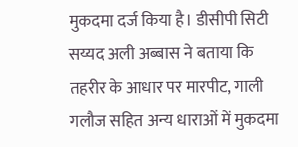मुकदमा दर्ज किया है। डीसीपी सिटी सय्यद अली अब्बास ने बताया कि तहरीर के आधार पर मारपीट, गाली गलौज सहित अन्य धाराओं में मुकदमा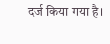दर्ज किया गया है।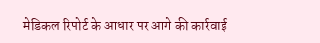मेडिकल रिपोर्ट के आधार पर आगे की कार्रवाई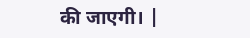की जाएगी। |